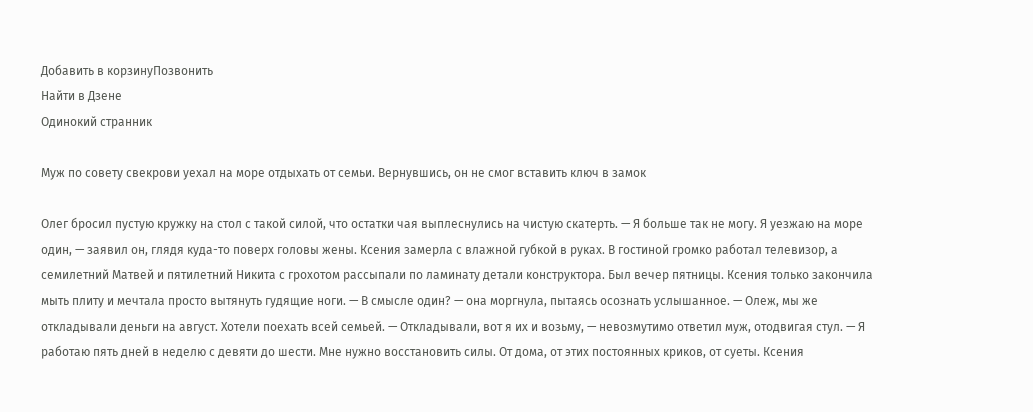Добавить в корзинуПозвонить
Найти в Дзене
Одинокий странник

Муж по совету свекрови уехал на море отдыхать от семьи. Вернувшись, он не смог вставить ключ в замок

Олег бросил пустую кружку на стол с такой силой, что остатки чая выплеснулись на чистую скатерть. — Я больше так не могу. Я уезжаю на море один, — заявил он, глядя куда-то поверх головы жены. Ксения замерла с влажной губкой в руках. В гостиной громко работал телевизор, а семилетний Матвей и пятилетний Никита с грохотом рассыпали по ламинату детали конструктора. Был вечер пятницы. Ксения только закончила мыть плиту и мечтала просто вытянуть гудящие ноги. — В смысле один? — она моргнула, пытаясь осознать услышанное. — Олеж, мы же откладывали деньги на август. Хотели поехать всей семьей. — Откладывали, вот я их и возьму, — невозмутимо ответил муж, отодвигая стул. — Я работаю пять дней в неделю с девяти до шести. Мне нужно восстановить силы. От дома, от этих постоянных криков, от суеты. Ксения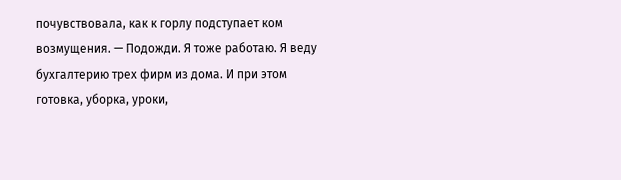почувствовала, как к горлу подступает ком возмущения. — Подожди. Я тоже работаю. Я веду бухгалтерию трех фирм из дома. И при этом готовка, уборка, уроки,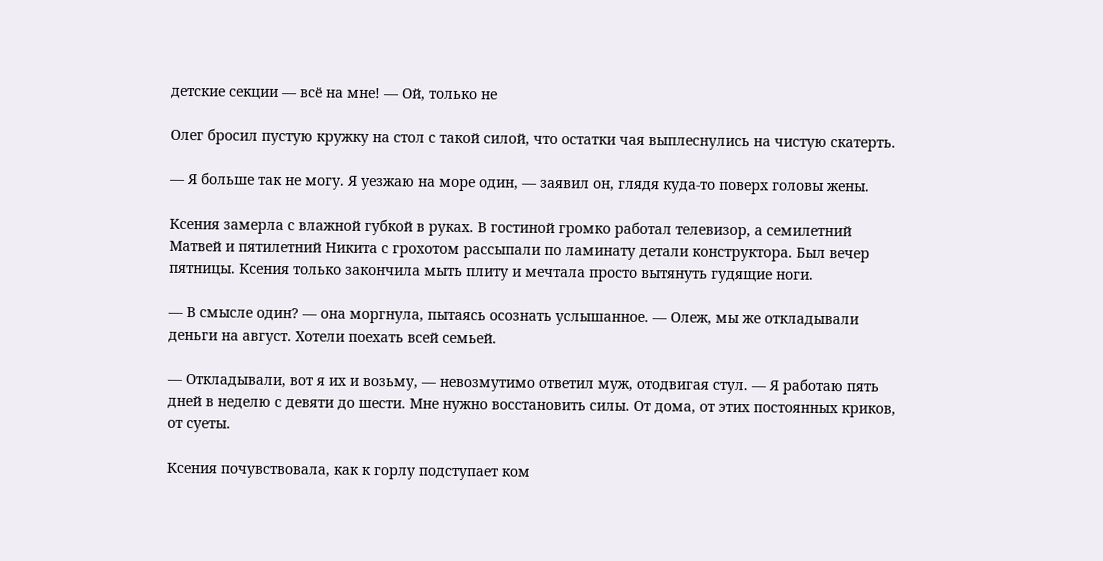детские секции — всё на мне! — Ой, только не

Олег бросил пустую кружку на стол с такой силой, что остатки чая выплеснулись на чистую скатерть.

— Я больше так не могу. Я уезжаю на море один, — заявил он, глядя куда-то поверх головы жены.

Ксения замерла с влажной губкой в руках. В гостиной громко работал телевизор, а семилетний Матвей и пятилетний Никита с грохотом рассыпали по ламинату детали конструктора. Был вечер пятницы. Ксения только закончила мыть плиту и мечтала просто вытянуть гудящие ноги.

— В смысле один? — она моргнула, пытаясь осознать услышанное. — Олеж, мы же откладывали деньги на август. Хотели поехать всей семьей.

— Откладывали, вот я их и возьму, — невозмутимо ответил муж, отодвигая стул. — Я работаю пять дней в неделю с девяти до шести. Мне нужно восстановить силы. От дома, от этих постоянных криков, от суеты.

Ксения почувствовала, как к горлу подступает ком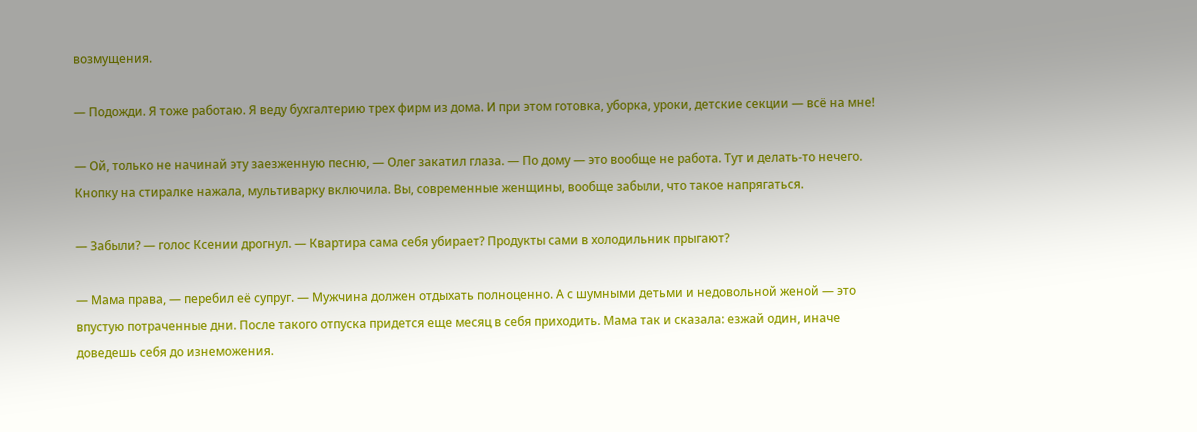возмущения.

— Подожди. Я тоже работаю. Я веду бухгалтерию трех фирм из дома. И при этом готовка, уборка, уроки, детские секции — всё на мне!

— Ой, только не начинай эту заезженную песню, — Олег закатил глаза. — По дому — это вообще не работа. Тут и делать-то нечего. Кнопку на стиралке нажала, мультиварку включила. Вы, современные женщины, вообще забыли, что такое напрягаться.

— Забыли? — голос Ксении дрогнул. — Квартира сама себя убирает? Продукты сами в холодильник прыгают?

— Мама права, — перебил её супруг. — Мужчина должен отдыхать полноценно. А с шумными детьми и недовольной женой — это впустую потраченные дни. После такого отпуска придется еще месяц в себя приходить. Мама так и сказала: езжай один, иначе доведешь себя до изнеможения.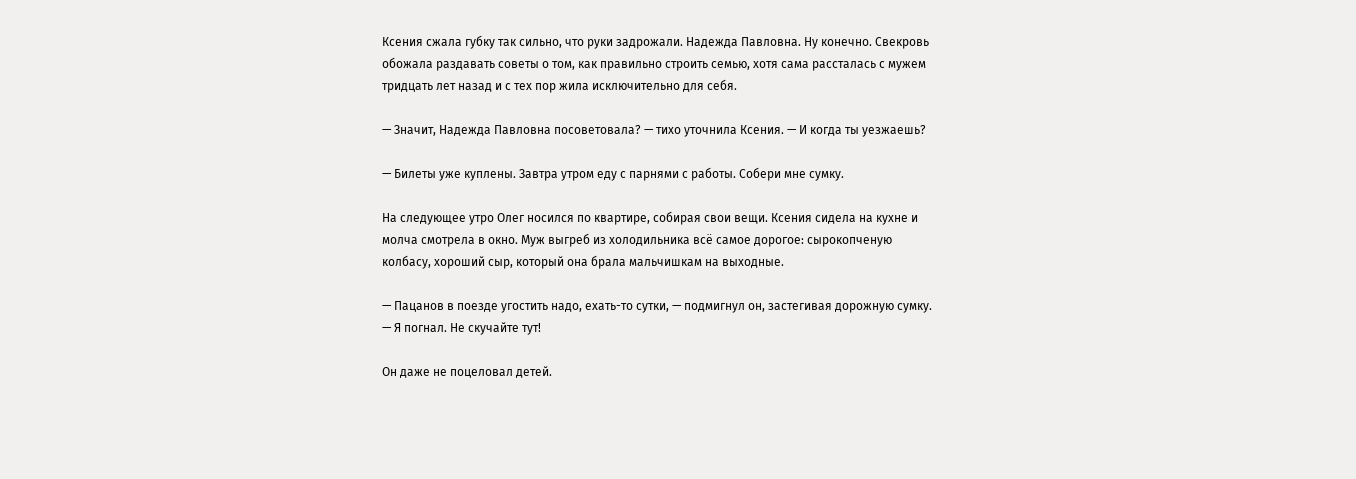Ксения сжала губку так сильно, что руки задрожали. Надежда Павловна. Ну конечно. Свекровь обожала раздавать советы о том, как правильно строить семью, хотя сама рассталась с мужем тридцать лет назад и с тех пор жила исключительно для себя.

— Значит, Надежда Павловна посоветовала? — тихо уточнила Ксения. — И когда ты уезжаешь?

— Билеты уже куплены. Завтра утром еду с парнями с работы. Собери мне сумку.

На следующее утро Олег носился по квартире, собирая свои вещи. Ксения сидела на кухне и молча смотрела в окно. Муж выгреб из холодильника всё самое дорогое: сырокопченую колбасу, хороший сыр, который она брала мальчишкам на выходные.

— Пацанов в поезде угостить надо, ехать-то сутки, — подмигнул он, застегивая дорожную сумку. — Я погнал. Не скучайте тут!

Он даже не поцеловал детей.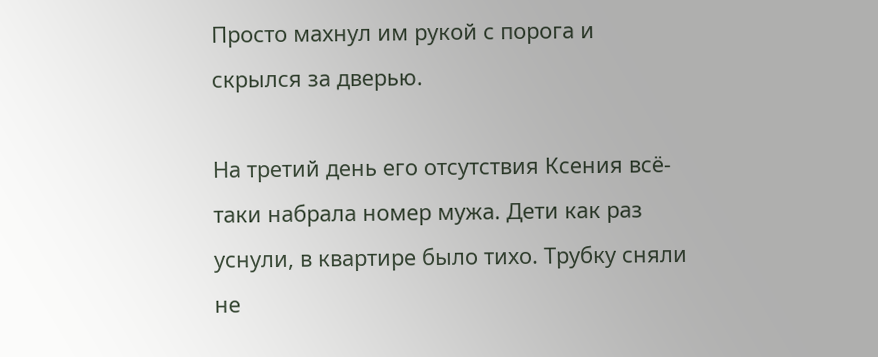Просто махнул им рукой с порога и скрылся за дверью.

На третий день его отсутствия Ксения всё-таки набрала номер мужа. Дети как раз уснули, в квартире было тихо. Трубку сняли не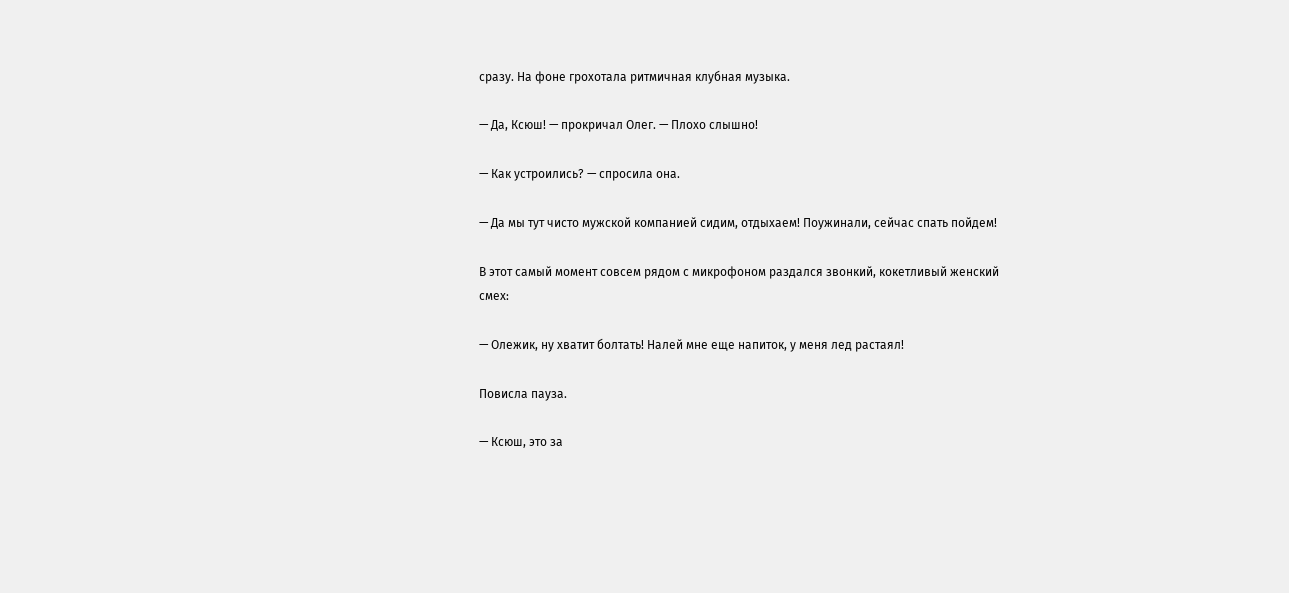сразу. На фоне грохотала ритмичная клубная музыка.

— Да, Ксюш! — прокричал Олег. — Плохо слышно!

— Как устроились? — спросила она.

— Да мы тут чисто мужской компанией сидим, отдыхаем! Поужинали, сейчас спать пойдем!

В этот самый момент совсем рядом с микрофоном раздался звонкий, кокетливый женский смех:

— Олежик, ну хватит болтать! Налей мне еще напиток, у меня лед растаял!

Повисла пауза.

— Ксюш, это за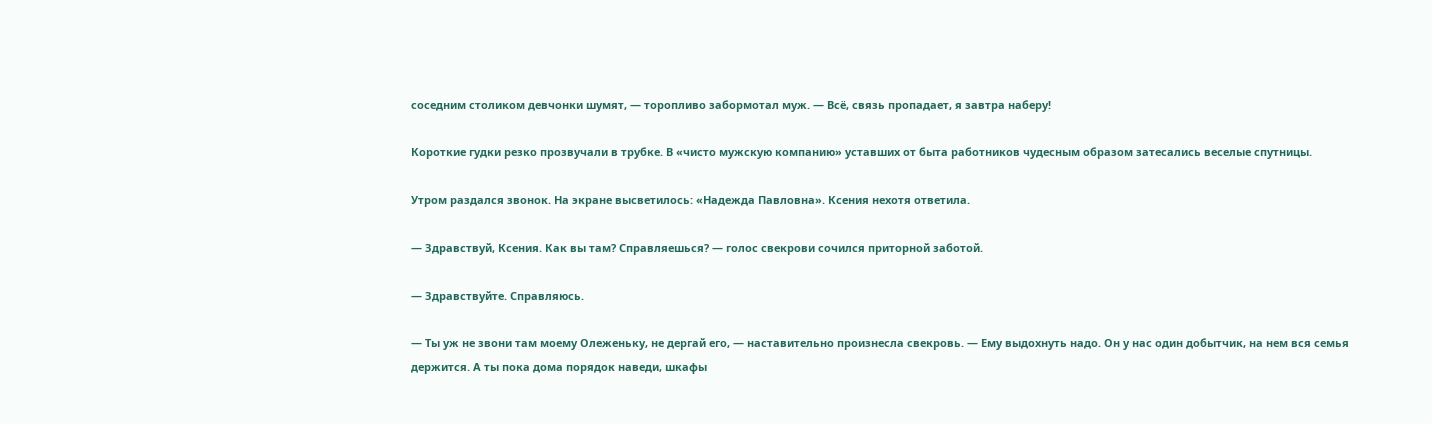соседним столиком девчонки шумят, — торопливо забормотал муж. — Всё, связь пропадает, я завтра наберу!

Короткие гудки резко прозвучали в трубке. В «чисто мужскую компанию» уставших от быта работников чудесным образом затесались веселые спутницы.

Утром раздался звонок. На экране высветилось: «Надежда Павловна». Ксения нехотя ответила.

— Здравствуй, Ксения. Как вы там? Справляешься? — голос свекрови сочился приторной заботой.

— Здравствуйте. Справляюсь.

— Ты уж не звони там моему Олеженьку, не дергай его, — наставительно произнесла свекровь. — Ему выдохнуть надо. Он у нас один добытчик, на нем вся семья держится. А ты пока дома порядок наведи, шкафы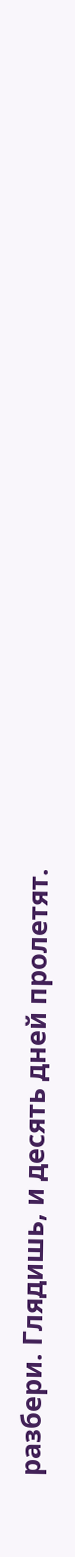разбери. Глядишь, и десять дней пролетят.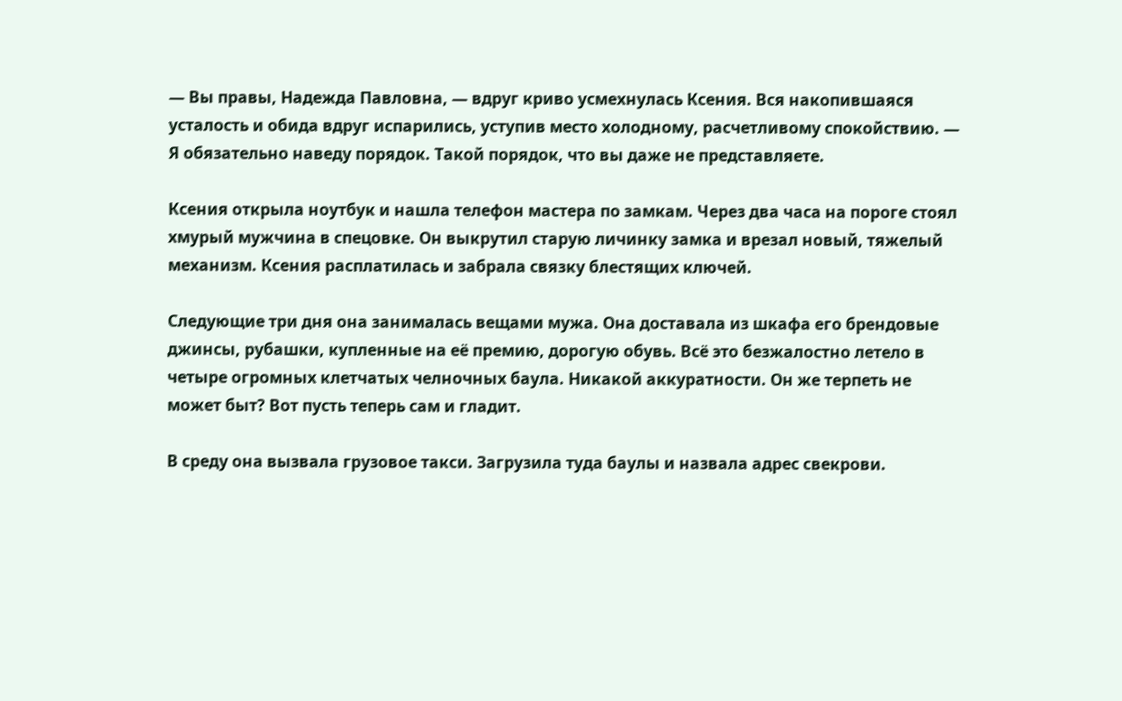— Вы правы, Надежда Павловна, — вдруг криво усмехнулась Ксения. Вся накопившаяся усталость и обида вдруг испарились, уступив место холодному, расчетливому спокойствию. — Я обязательно наведу порядок. Такой порядок, что вы даже не представляете.

Ксения открыла ноутбук и нашла телефон мастера по замкам. Через два часа на пороге стоял хмурый мужчина в спецовке. Он выкрутил старую личинку замка и врезал новый, тяжелый механизм. Ксения расплатилась и забрала связку блестящих ключей.

Следующие три дня она занималась вещами мужа. Она доставала из шкафа его брендовые джинсы, рубашки, купленные на её премию, дорогую обувь. Всё это безжалостно летело в четыре огромных клетчатых челночных баула. Никакой аккуратности. Он же терпеть не может быт? Вот пусть теперь сам и гладит.

В среду она вызвала грузовое такси. Загрузила туда баулы и назвала адрес свекрови.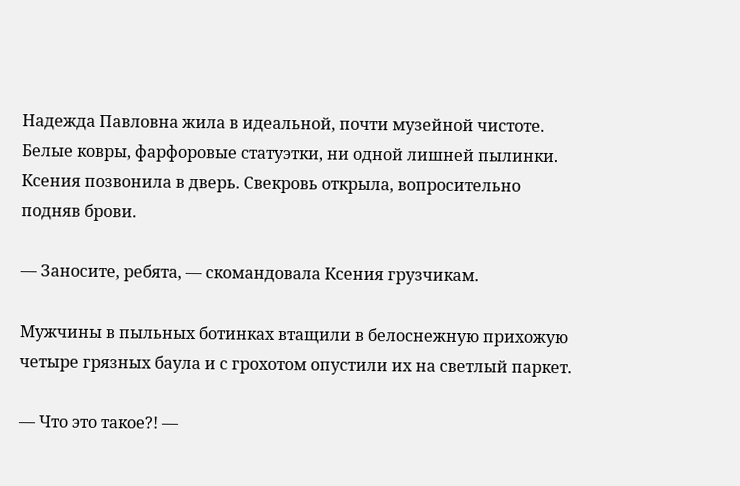Надежда Павловна жила в идеальной, почти музейной чистоте. Белые ковры, фарфоровые статуэтки, ни одной лишней пылинки. Ксения позвонила в дверь. Свекровь открыла, вопросительно подняв брови.

— Заносите, ребята, — скомандовала Ксения грузчикам.

Мужчины в пыльных ботинках втащили в белоснежную прихожую четыре грязных баула и с грохотом опустили их на светлый паркет.

— Что это такое?! —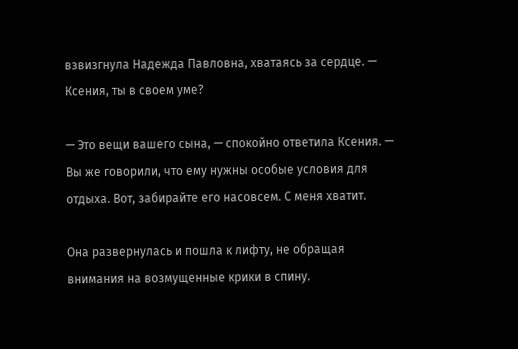взвизгнула Надежда Павловна, хватаясь за сердце. — Ксения, ты в своем уме?

— Это вещи вашего сына, — спокойно ответила Ксения. — Вы же говорили, что ему нужны особые условия для отдыха. Вот, забирайте его насовсем. С меня хватит.

Она развернулась и пошла к лифту, не обращая внимания на возмущенные крики в спину.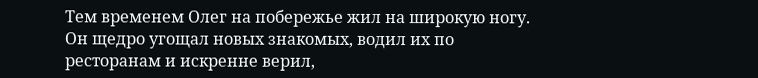Тем временем Олег на побережье жил на широкую ногу. Он щедро угощал новых знакомых, водил их по ресторанам и искренне верил,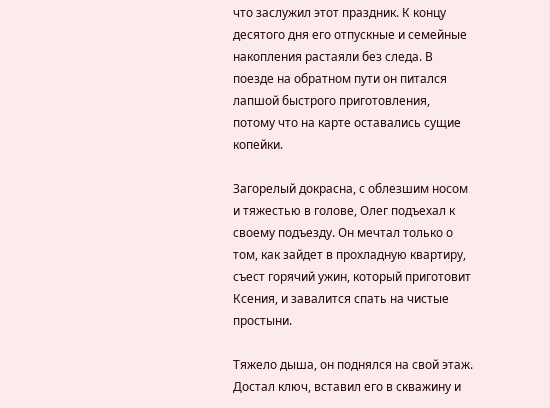что заслужил этот праздник. К концу десятого дня его отпускные и семейные накопления растаяли без следа. В поезде на обратном пути он питался лапшой быстрого приготовления, потому что на карте оставались сущие копейки.

Загорелый докрасна, с облезшим носом и тяжестью в голове, Олег подъехал к своему подъезду. Он мечтал только о том, как зайдет в прохладную квартиру, съест горячий ужин, который приготовит Ксения, и завалится спать на чистые простыни.

Тяжело дыша, он поднялся на свой этаж. Достал ключ, вставил его в скважину и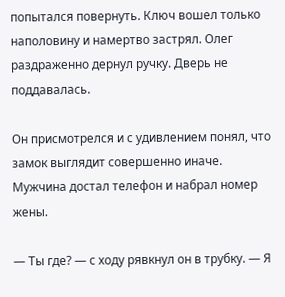попытался повернуть. Ключ вошел только наполовину и намертво застрял. Олег раздраженно дернул ручку. Дверь не поддавалась.

Он присмотрелся и с удивлением понял, что замок выглядит совершенно иначе. Мужчина достал телефон и набрал номер жены.

— Ты где? — с ходу рявкнул он в трубку. — Я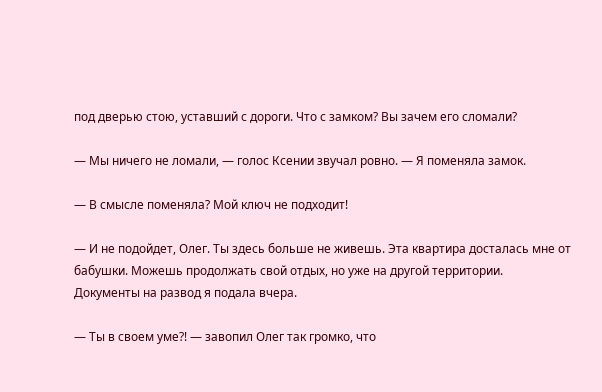под дверью стою, уставший с дороги. Что с замком? Вы зачем его сломали?

— Мы ничего не ломали, — голос Ксении звучал ровно. — Я поменяла замок.

— В смысле поменяла? Мой ключ не подходит!

— И не подойдет, Олег. Ты здесь больше не живешь. Эта квартира досталась мне от бабушки. Можешь продолжать свой отдых, но уже на другой территории. Документы на развод я подала вчера.

— Ты в своем уме?! — завопил Олег так громко, что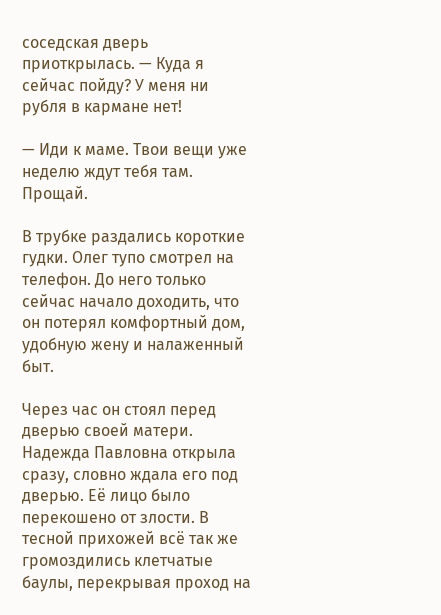соседская дверь приоткрылась. — Куда я сейчас пойду? У меня ни рубля в кармане нет!

— Иди к маме. Твои вещи уже неделю ждут тебя там. Прощай.

В трубке раздались короткие гудки. Олег тупо смотрел на телефон. До него только сейчас начало доходить, что он потерял комфортный дом, удобную жену и налаженный быт.

Через час он стоял перед дверью своей матери. Надежда Павловна открыла сразу, словно ждала его под дверью. Её лицо было перекошено от злости. В тесной прихожей всё так же громоздились клетчатые баулы, перекрывая проход на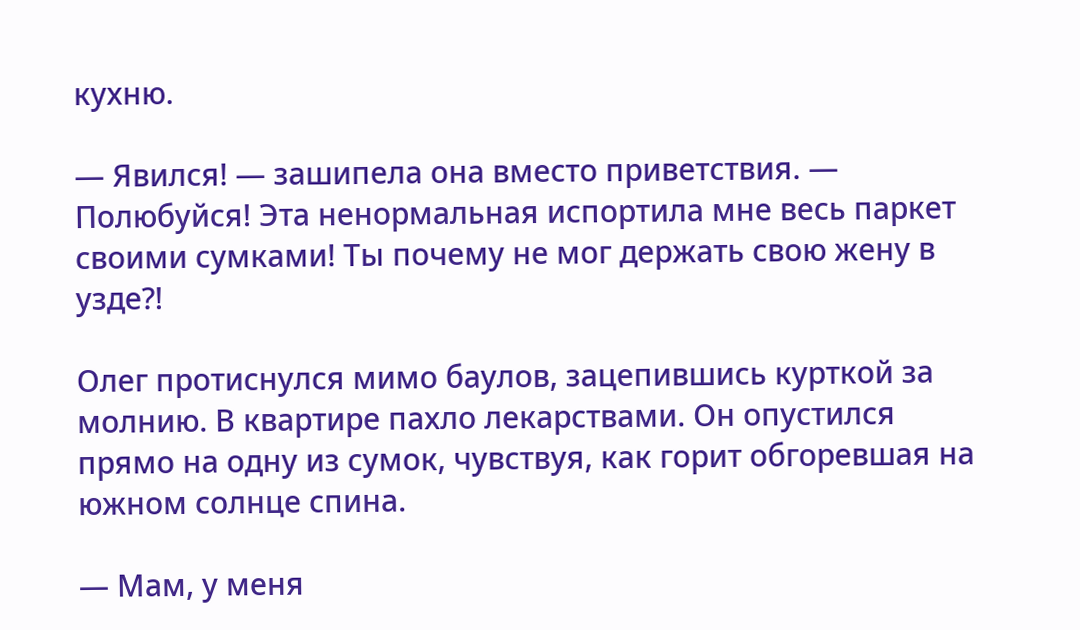кухню.

— Явился! — зашипела она вместо приветствия. — Полюбуйся! Эта ненормальная испортила мне весь паркет своими сумками! Ты почему не мог держать свою жену в узде?!

Олег протиснулся мимо баулов, зацепившись курткой за молнию. В квартире пахло лекарствами. Он опустился прямо на одну из сумок, чувствуя, как горит обгоревшая на южном солнце спина.

— Мам, у меня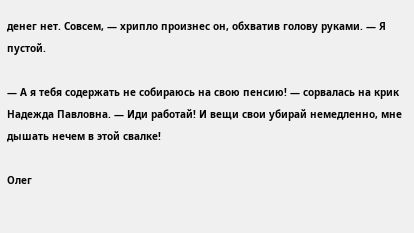денег нет. Совсем, — хрипло произнес он, обхватив голову руками. — Я пустой.

— А я тебя содержать не собираюсь на свою пенсию! — сорвалась на крик Надежда Павловна. — Иди работай! И вещи свои убирай немедленно, мне дышать нечем в этой свалке!

Олег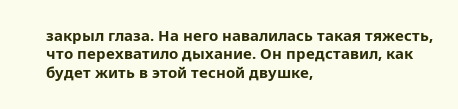закрыл глаза. На него навалилась такая тяжесть, что перехватило дыхание. Он представил, как будет жить в этой тесной двушке,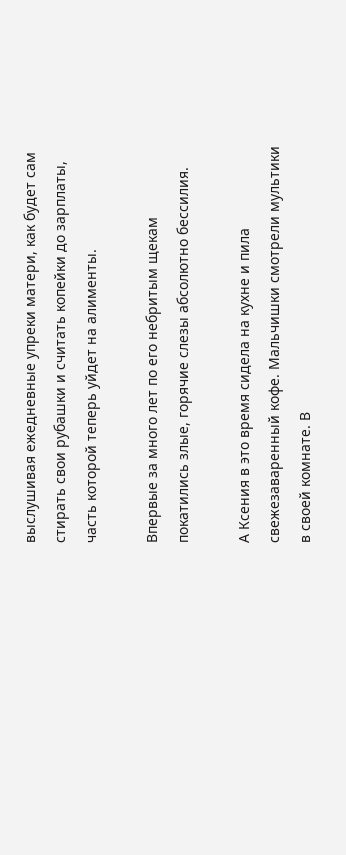выслушивая ежедневные упреки матери, как будет сам стирать свои рубашки и считать копейки до зарплаты, часть которой теперь уйдет на алименты.

Впервые за много лет по его небритым щекам покатились злые, горячие слезы абсолютно бессилия.

А Ксения в это время сидела на кухне и пила свежезаваренный кофе. Мальчишки смотрели мультики в своей комнате. В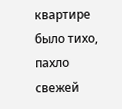квартире было тихо, пахло свежей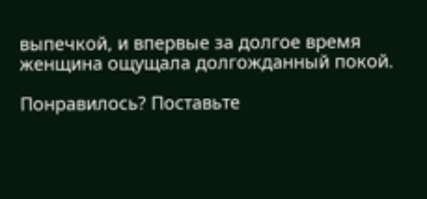выпечкой, и впервые за долгое время женщина ощущала долгожданный покой.

Понравилось? Поставьте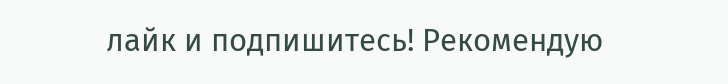лайк и подпишитесь! Рекомендую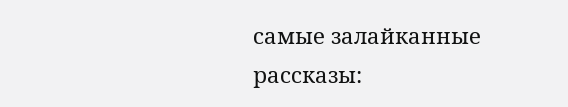самые залайканные рассказы: